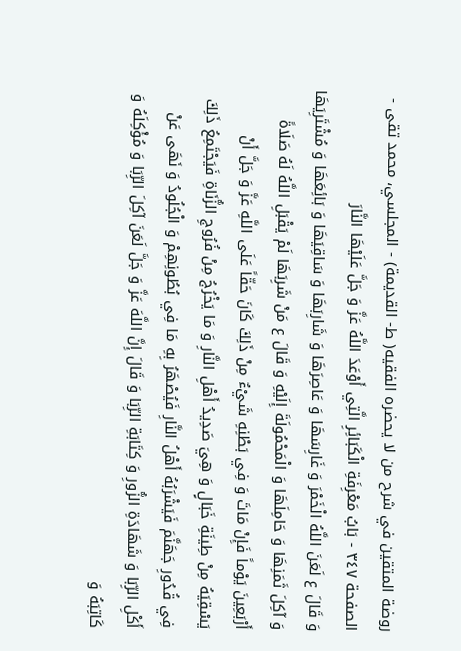روضة المتقين في شرح من لا يحضره الفقيه( ط- القديمة) - المجلسي، محمد تقى - الصفحة ٣٤٧ - بَابُ مَعْرِفَةِ الْكَبَائِرِ الَّتِي أَوْعَدَ اللَّهُ عَزَّ وَ جَلَّ عَلَيْهَا النَّارَ
وَ قَالَ ع لَعَنَ اللَّهُ الْخَمْرَ وَ غَارِسَهَا وَ عَاصِرَهَا وَ شَارِبَهَا وَ سَاقِيَهَا وَ بَائِعَهَا وَ مُشْتَرِيَهَا وَ آكِلَ ثَمَنِهَا وَ حَامِلَهَا وَ الْمَحْمُولَةَ إِلَيْهِ وَ قَالَ ع مَنْ شَرِبَهَا لَمْ يَقْبَلِ اللَّهُ لَهُ صَلَاةً أَرْبَعِينَ يَوْماً فَإِنْ مَاتَ وَ فِي بَطْنِهِ شَيْءٌ مِنْ ذَلِكَ كَانَ حَقّاً عَلَى اللَّهِ عَزَّ وَ جَلَّ أَنْ يَسْقِيَهُ مِنْ طِينَةِ خَبَالٍ وَ هِيَ صَدِيدُ أَهْلِ النَّارِ وَ مَا يَخْرُجُ مِنْ فُرُوجِ الزُّنَاةِ فَيَجْتَمِعُ ذَلِكَ فِي قُدُورِ جَهَنَّمَ فَيَشْرَبُهُ أَهْلُ النَّارِ فَيُصْهَرُ بِهِ مَا فِي بُطُونِهِمْ وَ الْجُلُودُ وَ نَهَى عَنْ أَكْلِ الرِّبَا وَ شَهَادَةِ الزُّورِ وَ كِتَابَةِ الرِّبَا وَ قَالَ إِنَّ اللَّهَ عَزَّ وَ جَلَّ لَعَنَ آكِلَ الرِّبَا وَ مُؤْكِلَهُ وَ كَاتِبَهُ وَ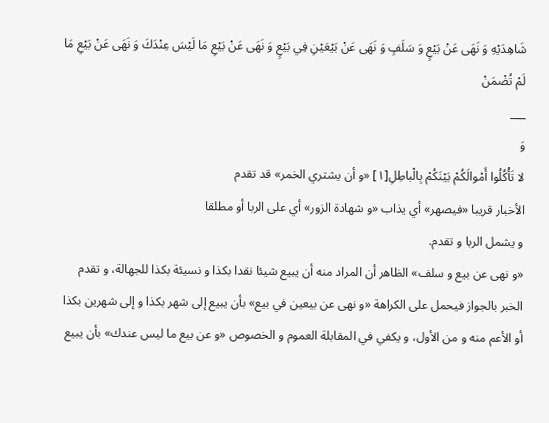شَاهِدَيْهِ وَ نَهَى عَنْ بَيْعٍ وَ سَلَفٍ وَ نَهَى عَنْ بَيْعَيْنِ فِي بَيْعٍ وَ نَهَى عَنْ بَيْعِ مَا لَيْسَ عِنْدَكَ وَ نَهَى عَنْ بَيْعِ مَا لَمْ تُضْمَنْ
___
وَ
لا تَأْكُلُوا أَمْوالَكُمْ بَيْنَكُمْ بِالْباطِلِ[١] «و أن يشتري الخمر» قد تقدم
الأخبار قريبا «فيصهر» أي يذاب «و شهادة الزور» أي على الربا أو مطلقا
و يشمل الربا و تقدم.
«و نهى عن بيع و سلف» الظاهر أن المراد منه أن يبيع شيئا نقدا بكذا و نسيئة بكذا للجهالة، و تقدم الخبر بالجواز فيحمل على الكراهة «و نهى عن بيعين في بيع» بأن يبيع إلى شهر بكذا و إلى شهرين بكذا أو الأعم منه و من الأول، و يكفي في المقابلة العموم و الخصوص «و عن بيع ما ليس عندك» بأن يبيع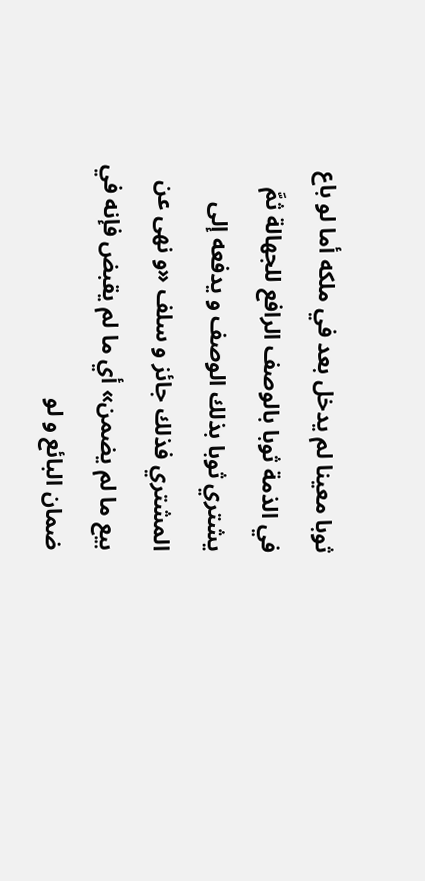ثوبا معينا لم يدخل بعد في ملكه أما لو باع في الذمة ثوبا بالوصف الرافع للجهالة ثمَّ يشتري ثوبا بذلك الوصف و يدفعه إلى المشتري فذلك جائز و سلف «و نهى عن بيع ما لم يضمن» أي ما لم يقبض فإنه في ضمان البائع و لو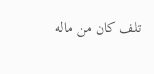تلف كان من ماله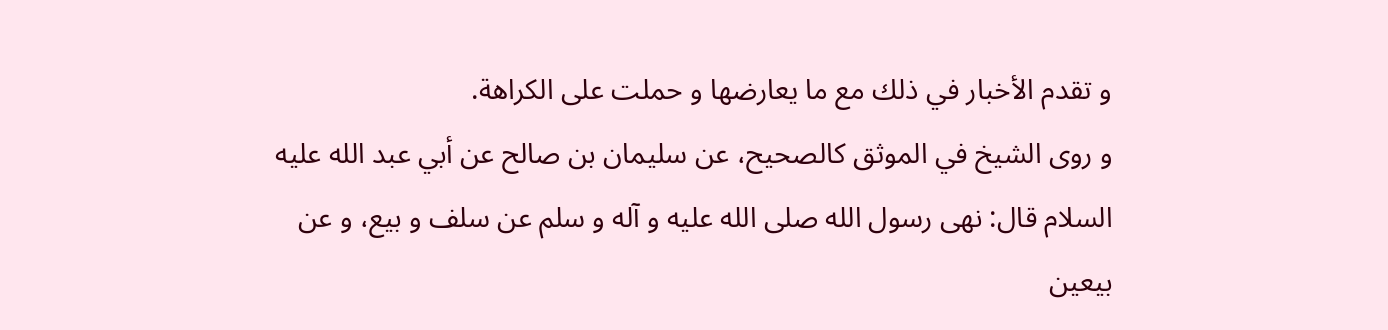و تقدم الأخبار في ذلك مع ما يعارضها و حملت على الكراهة.
و روى الشيخ في الموثق كالصحيح، عن سليمان بن صالح عن أبي عبد الله عليه السلام قال: نهى رسول الله صلى الله عليه و آله و سلم عن سلف و بيع، و عن بيعين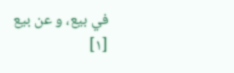في بيع، و عن بيع
[١]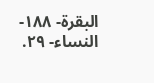البقرة- ١٨٨- النساء- ٢٩.